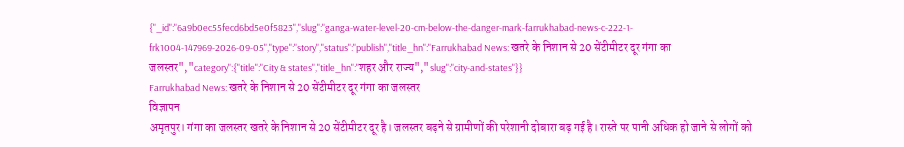{"_id":"6a9b0ec55fecd6bd5e0f5823","slug":"ganga-water-level-20-cm-below-the-danger-mark-farrukhabad-news-c-222-1-frk1004-147969-2026-09-05","type":"story","status":"publish","title_hn":"Farrukhabad News: खतरे के निशान से 20 सेंटीमीटर दूर गंगा का जलस्तर","category":{"title":"City & states","title_hn":"शहर और राज्य","slug":"city-and-states"}}
Farrukhabad News: खतरे के निशान से 20 सेंटीमीटर दूर गंगा का जलस्तर
विज्ञापन
अमृतपुर। गंगा का जलस्तर खतरे के निशान से 20 सेंटीमीटर दूर है। जलस्तर बढ़ने से ग्रामीणों की परेशानी दोबारा बढ़ गई है। रास्ते पर पानी अधिक हो जाने से लोगों को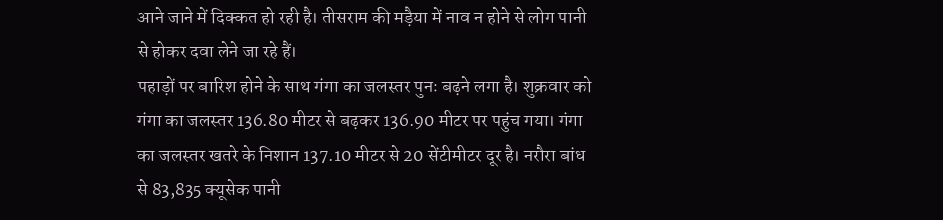आने जाने में दिक्कत हो रही है। तीसराम की मड़ैया में नाव न होने से लोग पानी से होकर दवा लेने जा रहे हैं।
पहाड़ों पर बारिश होने के साथ गंगा का जलस्तर पुनः बढ़ने लगा है। शुक्रवार को गंगा का जलस्तर 136.80 मीटर से बढ़कर 136.90 मीटर पर पहुंच गया। गंगा का जलस्तर खतरे के निशान 137.10 मीटर से 20 सेंटीमीटर दूर है। नरौरा बांध से 83,835 क्यूसेक पानी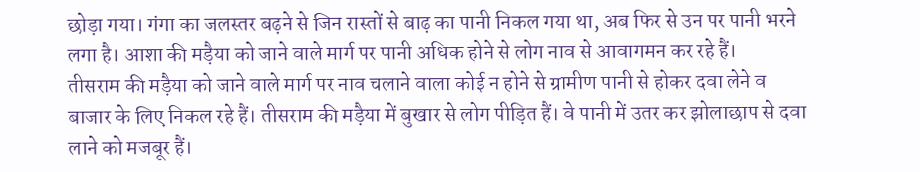छोड़ा गया। गंगा का जलस्तर बढ़ने से जिन रास्तों से बाढ़ का पानी निकल गया था, अब फिर से उन पर पानी भरने लगा है। आशा की मड़ैया को जाने वाले मार्ग पर पानी अधिक होने से लोग नाव से आवागमन कर रहे हैं।
तीसराम की मड़ैया को जाने वाले मार्ग पर नाव चलाने वाला कोई न होने से ग्रामीण पानी से होकर दवा लेने व बाजार के लिए निकल रहे हैं। तीसराम की मड़ैया में बुखार से लोग पीड़ित हैं। वे पानी में उतर कर झोलाछाप से दवा लाने को मजबूर हैं।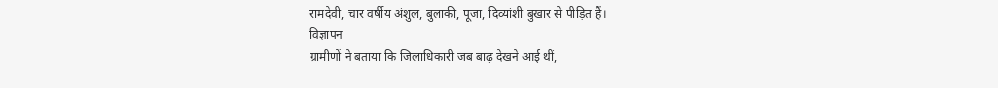रामदेवी, चार वर्षीय अंशुल, बुलाकी, पूजा, दिव्यांशी बुखार से पीड़ित हैं।
विज्ञापन
ग्रामीणों ने बताया कि जिलाधिकारी जब बाढ़ देखने आई थीं,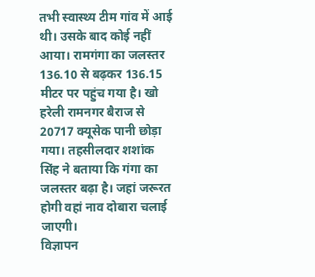तभी स्वास्थ्य टीम गांव में आई थी। उसके बाद कोई नहीं आया। रामगंगा का जलस्तर 136.10 से बढ़कर 136.15 मीटर पर पहुंच गया है। खो हरेली रामनगर बैराज से 20717 क्यूसेक पानी छोड़ा गया। तहसीलदार शशांक सिंह ने बताया कि गंगा का जलस्तर बढ़ा है। जहां जरूरत होगी वहां नाव दोबारा चलाई जाएगी।
विज्ञापन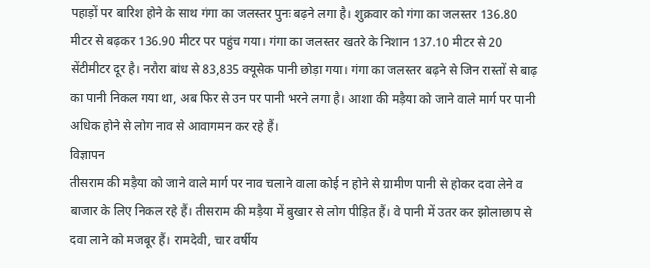पहाड़ों पर बारिश होने के साथ गंगा का जलस्तर पुनः बढ़ने लगा है। शुक्रवार को गंगा का जलस्तर 136.80 मीटर से बढ़कर 136.90 मीटर पर पहुंच गया। गंगा का जलस्तर खतरे के निशान 137.10 मीटर से 20 सेंटीमीटर दूर है। नरौरा बांध से 83,835 क्यूसेक पानी छोड़ा गया। गंगा का जलस्तर बढ़ने से जिन रास्तों से बाढ़ का पानी निकल गया था, अब फिर से उन पर पानी भरने लगा है। आशा की मड़ैया को जाने वाले मार्ग पर पानी अधिक होने से लोग नाव से आवागमन कर रहे हैं।
विज्ञापन
तीसराम की मड़ैया को जाने वाले मार्ग पर नाव चलाने वाला कोई न होने से ग्रामीण पानी से होकर दवा लेने व बाजार के लिए निकल रहे हैं। तीसराम की मड़ैया में बुखार से लोग पीड़ित हैं। वे पानी में उतर कर झोलाछाप से दवा लाने को मजबूर हैं। रामदेवी, चार वर्षीय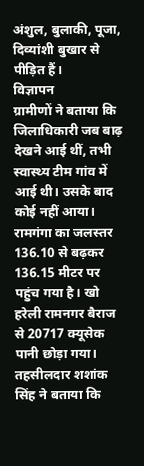अंशुल, बुलाकी, पूजा, दिव्यांशी बुखार से पीड़ित हैं।
विज्ञापन
ग्रामीणों ने बताया कि जिलाधिकारी जब बाढ़ देखने आई थीं, तभी स्वास्थ्य टीम गांव में आई थी। उसके बाद कोई नहीं आया। रामगंगा का जलस्तर 136.10 से बढ़कर 136.15 मीटर पर पहुंच गया है। खो हरेली रामनगर बैराज से 20717 क्यूसेक पानी छोड़ा गया। तहसीलदार शशांक सिंह ने बताया कि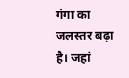गंगा का जलस्तर बढ़ा है। जहां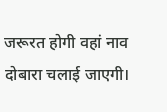जरूरत होगी वहां नाव दोबारा चलाई जाएगी।